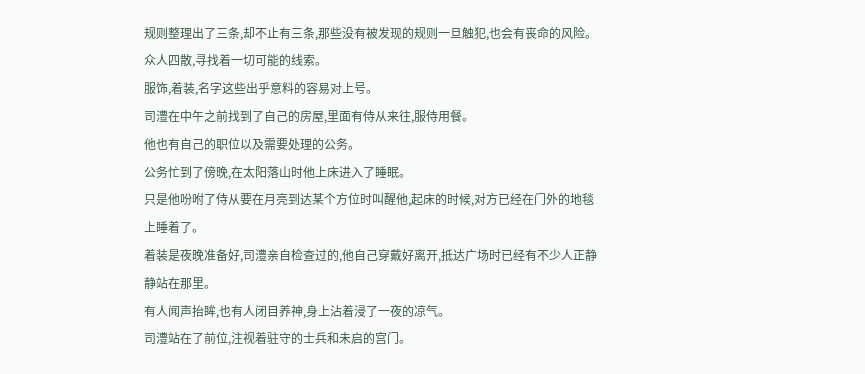规则整理出了三条,却不止有三条,那些没有被发现的规则一旦触犯,也会有丧命的风险。
众人四散,寻找着一切可能的线索。
服饰,着装,名字这些出乎意料的容易对上号。
司澧在中午之前找到了自己的房屋,里面有侍从来往,服侍用餐。
他也有自己的职位以及需要处理的公务。
公务忙到了傍晚,在太阳落山时他上床进入了睡眠。
只是他吩咐了侍从要在月亮到达某个方位时叫醒他,起床的时候,对方已经在门外的地毯上睡着了。
着装是夜晚准备好,司澧亲自检查过的,他自己穿戴好离开,抵达广场时已经有不少人正静静站在那里。
有人闻声抬眸,也有人闭目养神,身上沾着浸了一夜的凉气。
司澧站在了前位,注视着驻守的士兵和未启的宫门。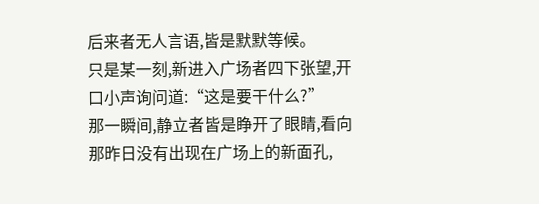后来者无人言语,皆是默默等候。
只是某一刻,新进入广场者四下张望,开口小声询问道:“这是要干什么?”
那一瞬间,静立者皆是睁开了眼睛,看向那昨日没有出现在广场上的新面孔,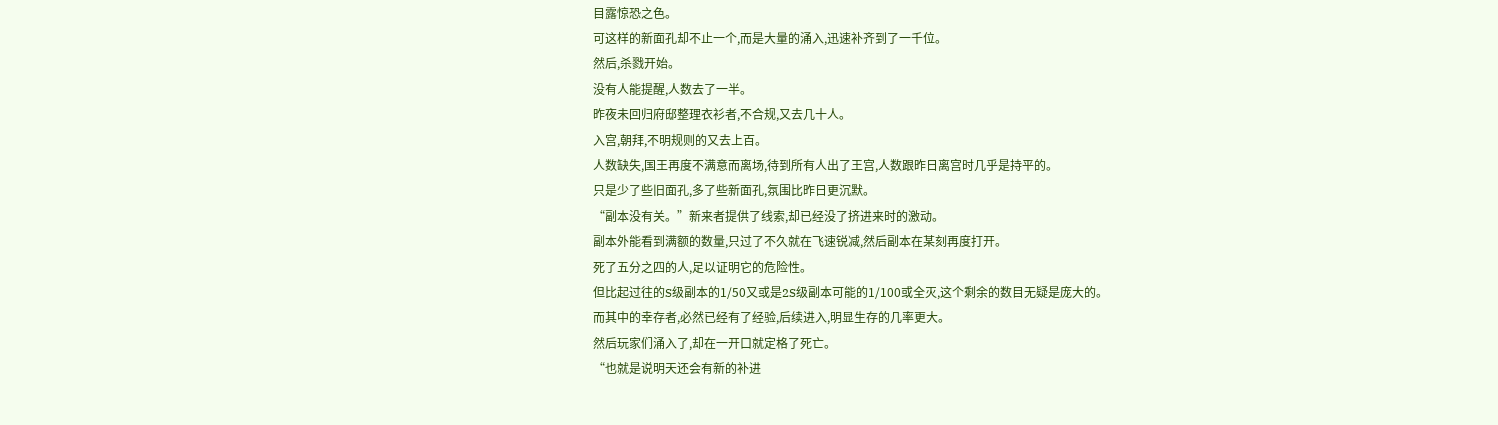目露惊恐之色。
可这样的新面孔却不止一个,而是大量的涌入,迅速补齐到了一千位。
然后,杀戮开始。
没有人能提醒,人数去了一半。
昨夜未回归府邸整理衣衫者,不合规,又去几十人。
入宫,朝拜,不明规则的又去上百。
人数缺失,国王再度不满意而离场,待到所有人出了王宫,人数跟昨日离宫时几乎是持平的。
只是少了些旧面孔,多了些新面孔,氛围比昨日更沉默。
“副本没有关。”新来者提供了线索,却已经没了挤进来时的激动。
副本外能看到满额的数量,只过了不久就在飞速锐减,然后副本在某刻再度打开。
死了五分之四的人,足以证明它的危险性。
但比起过往的S级副本的1/50又或是2S级副本可能的1/100或全灭,这个剩余的数目无疑是庞大的。
而其中的幸存者,必然已经有了经验,后续进入,明显生存的几率更大。
然后玩家们涌入了,却在一开口就定格了死亡。
“也就是说明天还会有新的补进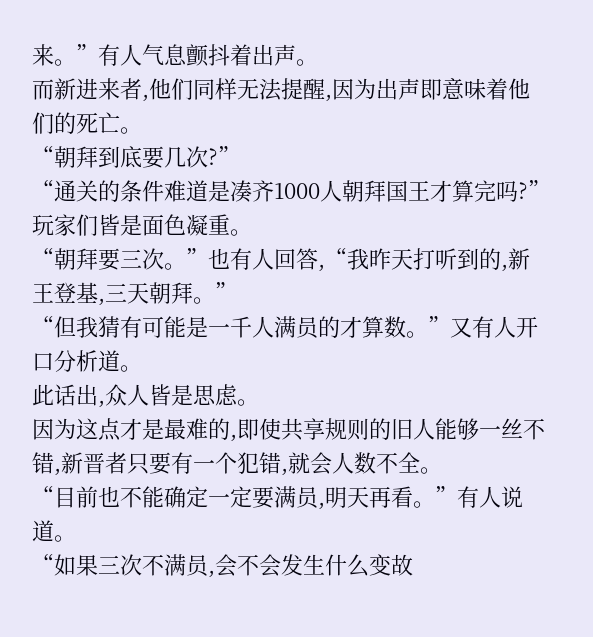来。”有人气息颤抖着出声。
而新进来者,他们同样无法提醒,因为出声即意味着他们的死亡。
“朝拜到底要几次?”
“通关的条件难道是凑齐1000人朝拜国王才算完吗?”玩家们皆是面色凝重。
“朝拜要三次。”也有人回答,“我昨天打听到的,新王登基,三天朝拜。”
“但我猜有可能是一千人满员的才算数。”又有人开口分析道。
此话出,众人皆是思虑。
因为这点才是最难的,即使共享规则的旧人能够一丝不错,新晋者只要有一个犯错,就会人数不全。
“目前也不能确定一定要满员,明天再看。”有人说道。
“如果三次不满员,会不会发生什么变故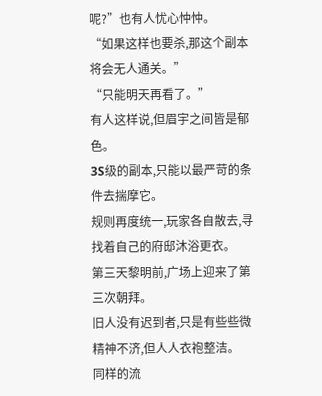呢?”也有人忧心忡忡。
“如果这样也要杀,那这个副本将会无人通关。”
“只能明天再看了。”
有人这样说,但眉宇之间皆是郁色。
3S级的副本,只能以最严苛的条件去揣摩它。
规则再度统一,玩家各自散去,寻找着自己的府邸沐浴更衣。
第三天黎明前,广场上迎来了第三次朝拜。
旧人没有迟到者,只是有些些微精神不济,但人人衣袍整洁。
同样的流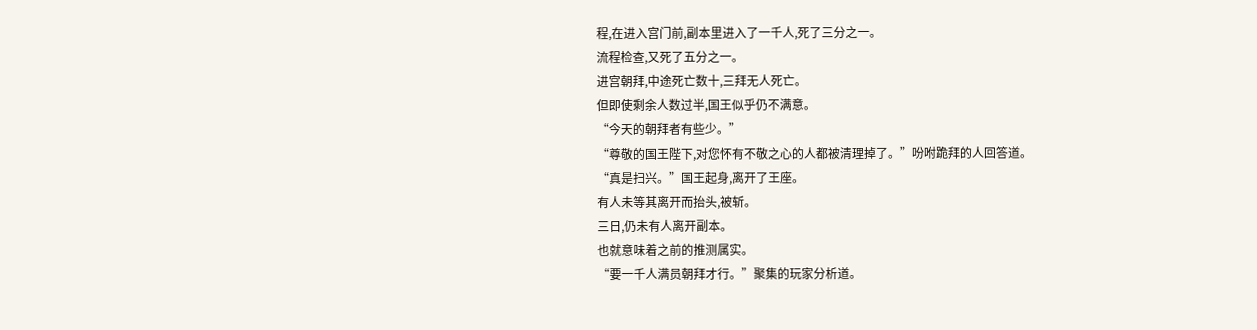程,在进入宫门前,副本里进入了一千人,死了三分之一。
流程检查,又死了五分之一。
进宫朝拜,中途死亡数十,三拜无人死亡。
但即使剩余人数过半,国王似乎仍不满意。
“今天的朝拜者有些少。”
“尊敬的国王陛下,对您怀有不敬之心的人都被清理掉了。”吩咐跪拜的人回答道。
“真是扫兴。”国王起身,离开了王座。
有人未等其离开而抬头,被斩。
三日,仍未有人离开副本。
也就意味着之前的推测属实。
“要一千人满员朝拜才行。”聚集的玩家分析道。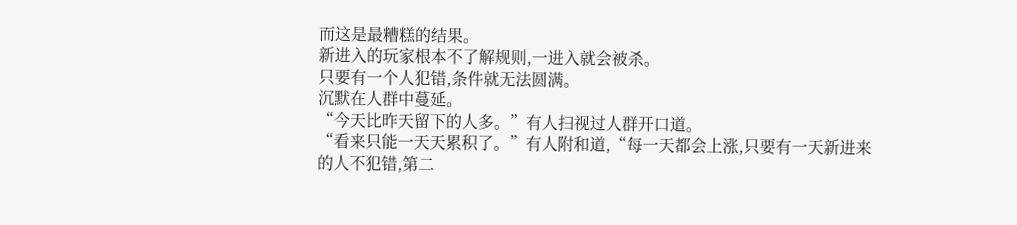而这是最糟糕的结果。
新进入的玩家根本不了解规则,一进入就会被杀。
只要有一个人犯错,条件就无法圆满。
沉默在人群中蔓延。
“今天比昨天留下的人多。”有人扫视过人群开口道。
“看来只能一天天累积了。”有人附和道,“每一天都会上涨,只要有一天新进来的人不犯错,第二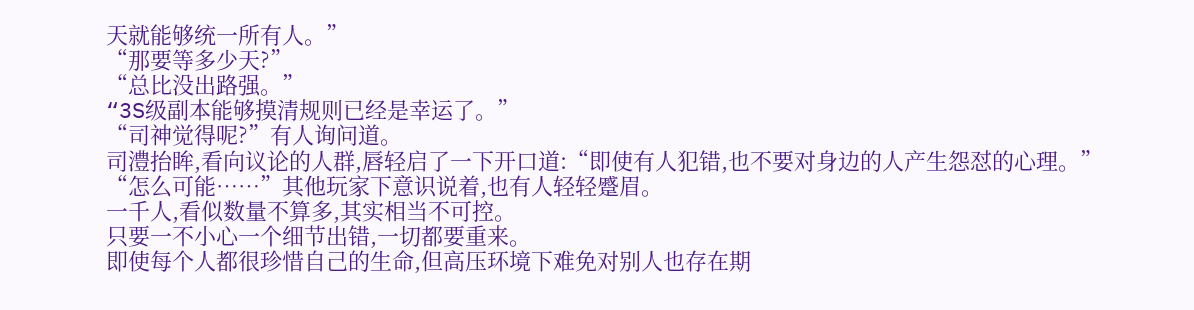天就能够统一所有人。”
“那要等多少天?”
“总比没出路强。”
“3S级副本能够摸清规则已经是幸运了。”
“司神觉得呢?”有人询问道。
司澧抬眸,看向议论的人群,唇轻启了一下开口道:“即使有人犯错,也不要对身边的人产生怨怼的心理。”
“怎么可能……”其他玩家下意识说着,也有人轻轻蹙眉。
一千人,看似数量不算多,其实相当不可控。
只要一不小心一个细节出错,一切都要重来。
即使每个人都很珍惜自己的生命,但高压环境下难免对别人也存在期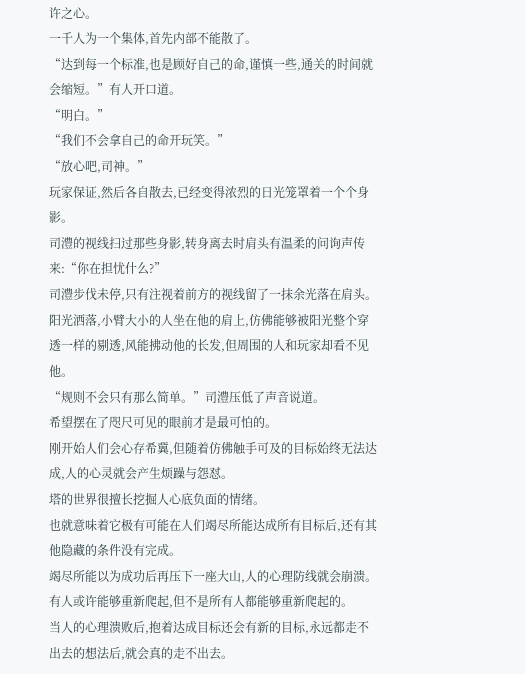许之心。
一千人为一个集体,首先内部不能散了。
“达到每一个标准,也是顾好自己的命,谨慎一些,通关的时间就会缩短。”有人开口道。
“明白。”
“我们不会拿自己的命开玩笑。”
“放心吧,司神。”
玩家保证,然后各自散去,已经变得浓烈的日光笼罩着一个个身影。
司澧的视线扫过那些身影,转身离去时肩头有温柔的问询声传来:“你在担忧什么?”
司澧步伐未停,只有注视着前方的视线留了一抹余光落在肩头。
阳光洒落,小臂大小的人坐在他的肩上,仿佛能够被阳光整个穿透一样的剔透,风能拂动他的长发,但周围的人和玩家却看不见他。
“规则不会只有那么简单。”司澧压低了声音说道。
希望摆在了咫尺可见的眼前才是最可怕的。
刚开始人们会心存希冀,但随着仿佛触手可及的目标始终无法达成,人的心灵就会产生烦躁与怨怼。
塔的世界很擅长挖掘人心底负面的情绪。
也就意味着它极有可能在人们竭尽所能达成所有目标后,还有其他隐藏的条件没有完成。
竭尽所能以为成功后再压下一座大山,人的心理防线就会崩溃。
有人或许能够重新爬起,但不是所有人都能够重新爬起的。
当人的心理溃败后,抱着达成目标还会有新的目标,永远都走不出去的想法后,就会真的走不出去。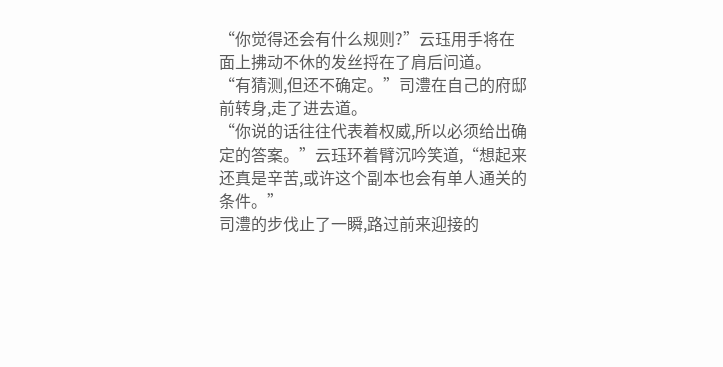“你觉得还会有什么规则?”云珏用手将在面上拂动不休的发丝捋在了肩后问道。
“有猜测,但还不确定。”司澧在自己的府邸前转身,走了进去道。
“你说的话往往代表着权威,所以必须给出确定的答案。”云珏环着臂沉吟笑道,“想起来还真是辛苦,或许这个副本也会有单人通关的条件。”
司澧的步伐止了一瞬,路过前来迎接的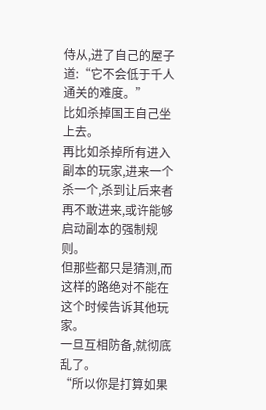侍从,进了自己的屋子道:“它不会低于千人通关的难度。”
比如杀掉国王自己坐上去。
再比如杀掉所有进入副本的玩家,进来一个杀一个,杀到让后来者再不敢进来,或许能够启动副本的强制规则。
但那些都只是猜测,而这样的路绝对不能在这个时候告诉其他玩家。
一旦互相防备,就彻底乱了。
“所以你是打算如果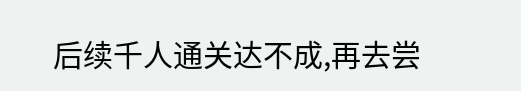后续千人通关达不成,再去尝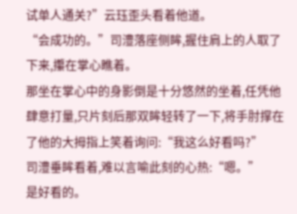试单人通关?”云珏歪头看着他道。
“会成功的。”司澧落座侧眸,握住肩上的人取了下来,攥在掌心瞧着。
那坐在掌心中的身影倒是十分悠然的坐着,任凭他肆意打量,只片刻后那双眸轻转了一下,将手肘撑在了他的大拇指上笑着询问:“我这么好看吗?”
司澧垂眸看着,难以言喻此刻的心热:“嗯。”
是好看的。